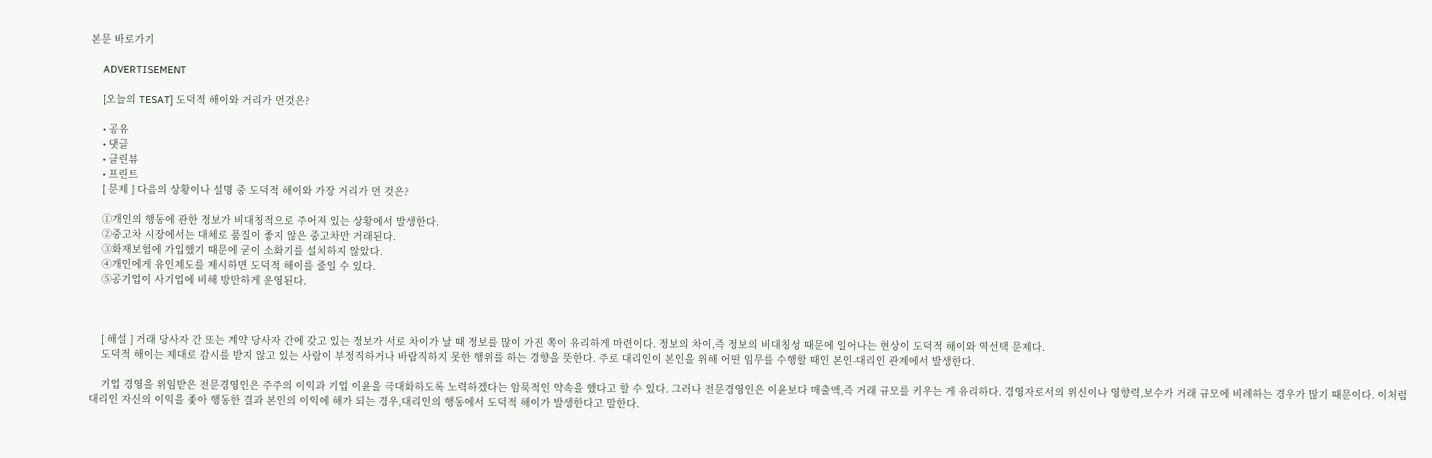본문 바로가기

    ADVERTISEMENT

    [오늘의 TESAT] 도덕적 해이와 거리가 먼것은?

    • 공유
    • 댓글
    • 클린뷰
    • 프린트
    [ 문제 ] 다음의 상황이나 설명 중 도덕적 해이와 가장 거리가 먼 것은?

    ①개인의 행동에 관한 정보가 비대칭적으로 주어져 있는 상황에서 발생한다.
    ②중고차 시장에서는 대체로 품질이 좋지 않은 중고차만 거래된다.
    ③화재보험에 가입했기 때문에 굳이 소화기를 설치하지 않았다.
    ④개인에게 유인제도를 제시하면 도덕적 해이를 줄일 수 있다.
    ⑤공기업이 사기업에 비해 방만하게 운영된다.



    [ 해설 ] 거래 당사자 간 또는 계약 당사자 간에 갖고 있는 정보가 서로 차이가 날 때 정보를 많이 가진 쪽이 유리하게 마련이다. 정보의 차이,즉 정보의 비대칭성 때문에 일어나는 현상이 도덕적 해이와 역선택 문제다.
    도덕적 해이는 제대로 감시를 받지 않고 있는 사람이 부정직하거나 바람직하지 못한 행위를 하는 경향을 뜻한다. 주로 대리인이 본인을 위해 어떤 임무를 수행할 때인 본인-대리인 관계에서 발생한다.

    기업 경영을 위임받은 전문경영인은 주주의 이익과 기업 이윤을 극대화하도록 노력하겠다는 암묵적인 약속을 했다고 할 수 있다. 그러나 전문경영인은 이윤보다 매출액,즉 거래 규모를 키우는 게 유리하다. 경영자로서의 위신이나 영향력,보수가 거래 규모에 비례하는 경우가 많기 때문이다. 이처럼 대리인 자신의 이익을 좇아 행동한 결과 본인의 이익에 해가 되는 경우,대리인의 행동에서 도덕적 해이가 발생한다고 말한다.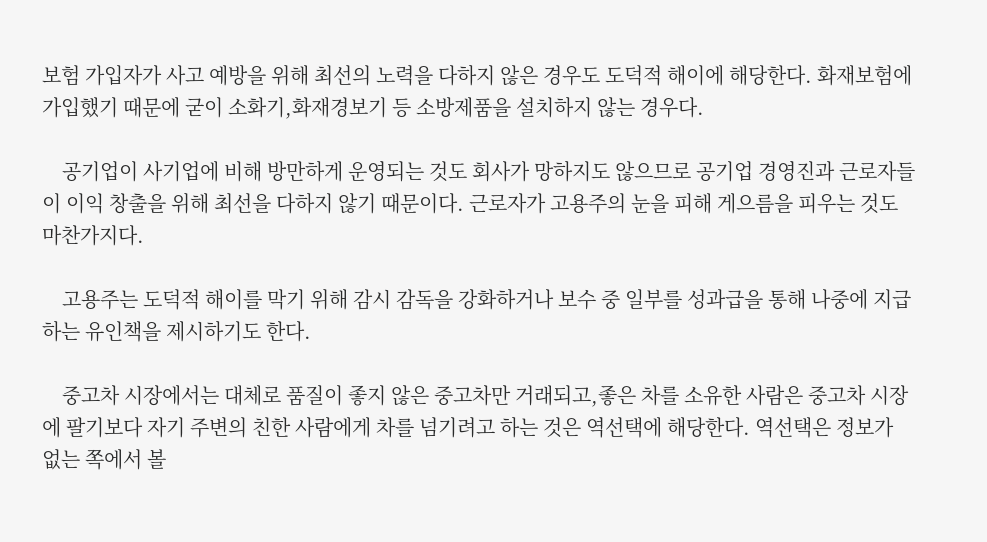보험 가입자가 사고 예방을 위해 최선의 노력을 다하지 않은 경우도 도덕적 해이에 해당한다. 화재보험에 가입했기 때문에 굳이 소화기,화재경보기 등 소방제품을 설치하지 않는 경우다.

    공기업이 사기업에 비해 방만하게 운영되는 것도 회사가 망하지도 않으므로 공기업 경영진과 근로자들이 이익 창출을 위해 최선을 다하지 않기 때문이다. 근로자가 고용주의 눈을 피해 게으름을 피우는 것도 마찬가지다.

    고용주는 도덕적 해이를 막기 위해 감시 감독을 강화하거나 보수 중 일부를 성과급을 통해 나중에 지급하는 유인책을 제시하기도 한다.

    중고차 시장에서는 대체로 품질이 좋지 않은 중고차만 거래되고,좋은 차를 소유한 사람은 중고차 시장에 팔기보다 자기 주변의 친한 사람에게 차를 넘기려고 하는 것은 역선택에 해당한다. 역선택은 정보가 없는 쪽에서 볼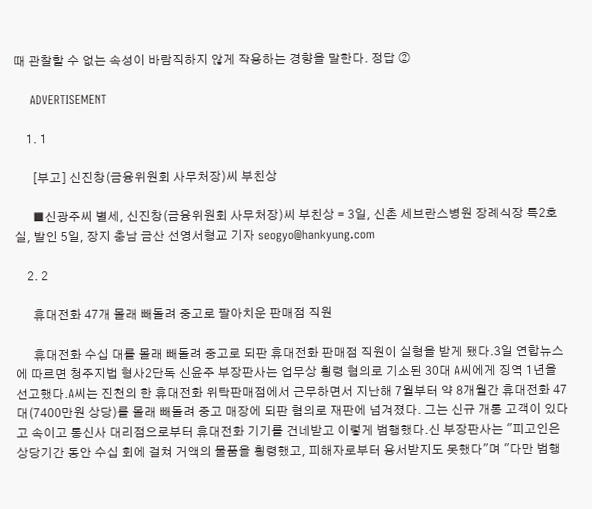때 관찰할 수 없는 속성이 바람직하지 않게 작용하는 경향을 말한다. 정답 ②

    ADVERTISEMENT

    1. 1

      [부고] 신진창(금융위원회 사무처장)씨 부친상

      ■신광주씨 별세, 신진창(금융위원회 사무처장)씨 부친상 = 3일, 신촌 세브란스병원 장례식장 특2호실, 발인 5일, 장지 충남 금산 선영서형교 기자 seogyo@hankyung.com

    2. 2

      휴대전화 47개 몰래 빼돌려 중고로 팔아치운 판매점 직원

      휴대전화 수십 대를 몰래 빼돌려 중고로 되판 휴대전화 판매점 직원이 실형을 받게 됐다.3일 연합뉴스에 따르면 청주지법 형사2단독 신윤주 부장판사는 업무상 횡령 혐의로 기소된 30대 A씨에게 징역 1년을 선고했다.A씨는 진천의 한 휴대전화 위탁판매점에서 근무하면서 지난해 7월부터 약 8개월간 휴대전화 47대(7400만원 상당)를 몰래 빼돌려 중고 매장에 되판 혐의로 재판에 넘겨졌다. 그는 신규 개통 고객이 있다고 속이고 통신사 대리점으로부터 휴대전화 기기를 건네받고 이렇게 범행했다.신 부장판사는 "피고인은 상당기간 동안 수십 회에 걸쳐 거액의 물품을 횡령했고, 피해자로부터 용서받지도 못했다"며 "다만 범행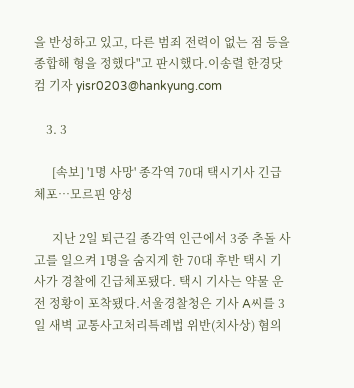을 반성하고 있고, 다른 범죄 전력이 없는 점 등을 종합해 형을 정했다"고 판시했다.이송렬 한경닷컴 기자 yisr0203@hankyung.com

    3. 3

      [속보] '1명 사망' 종각역 70대 택시기사 긴급체포…모르핀 양성

      지난 2일 퇴근길 종각역 인근에서 3중 추돌 사고를 일으켜 1명을 숨지게 한 70대 후반 택시 기사가 경찰에 긴급체포됐다. 택시 기사는 약물 운전 정황이 포착됐다.서울경찰청은 기사 A씨를 3일 새벽 교통사고처리특례법 위반(치사상) 혐의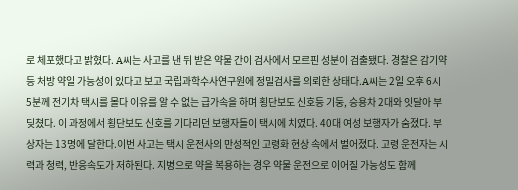로 체포했다고 밝혔다. A씨는 사고를 낸 뒤 받은 약물 간이 검사에서 모르핀 성분이 검출됐다. 경찰은 감기약 등 처방 약일 가능성이 있다고 보고 국립과학수사연구원에 정밀검사를 의뢰한 상태다.A씨는 2일 오후 6시 5분께 전기차 택시를 몰다 이유를 알 수 없는 급가속을 하며 횡단보도 신호등 기둥, 승용차 2대와 잇달아 부딪쳤다. 이 과정에서 횡단보도 신호를 기다리던 보행자들이 택시에 치였다. 40대 여성 보행자가 숨졌다. 부상자는 13명에 달한다.이번 사고는 택시 운전사의 만성적인 고령화 현상 속에서 벌어졌다. 고령 운전자는 시력과 청력, 반응속도가 저하된다. 지병으로 약을 복용하는 경우 약물 운전으로 이어질 가능성도 함께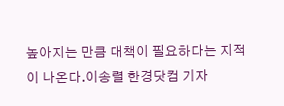높아지는 만큼 대책이 필요하다는 지적이 나온다.이송렬 한경닷컴 기자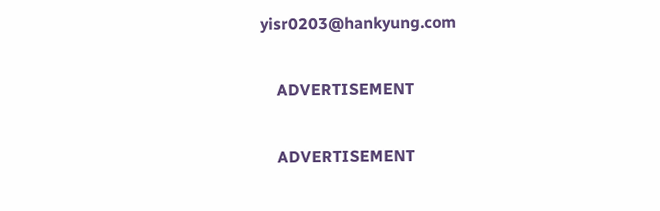yisr0203@hankyung.com

    ADVERTISEMENT

    ADVERTISEMENT